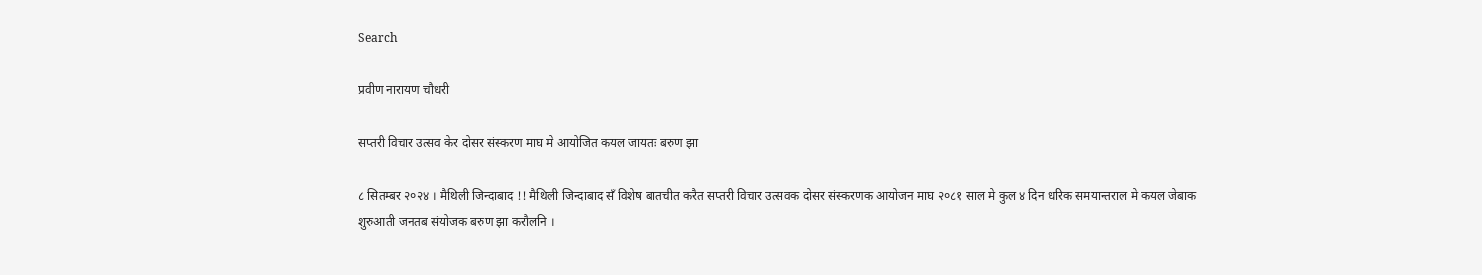Search

प्रवीण नारायण चौधरी

सप्तरी विचार उत्सव केर दोसर संस्करण माघ मे आयोजित कयल जायतः बरुण झा

८ सितम्बर २०२४ । मैथिली जिन्दाबाद !! मैथिली जिन्दाबाद सँ विशेष बातचीत करैत सप्तरी विचार उत्सवक दोसर संस्करणक आयोजन माघ २०८१ साल मे कुल ४ दिन धरिक समयान्तराल मे कयल जेबाक शुरुआती जनतब संयोजक बरुण झा करौलनि ।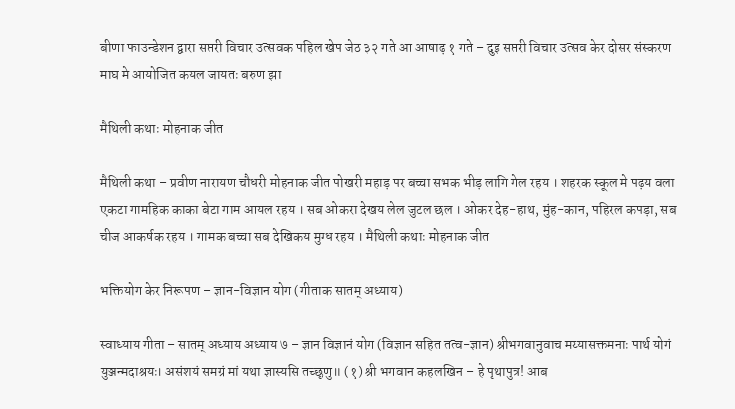बीणा फाउन्डेशन द्वारा सप्तरी विचार उत्सवक पहिल खेप जेठ ३२ गते आ आषाढ़ १ गते – दुइ सप्तरी विचार उत्सव केर दोसर संस्करण माघ मे आयोजित कयल जायतः बरुण झा

मैथिली कथाः मोहनाक जीत

मैथिली कथा – प्रवीण नारायण चौधरी मोहनाक जीत पोखरी महाड़ पर बच्चा सभक भीड़ लागि गेल रहय । शहरक स्कूल मे पढ़य वला एकटा गामहिक काका बेटा गाम आयल रहय । सब ओकरा देखय लेल जुटल छल । ओकर देह-हाथ, मुंह-कान, पहिरल कपड़ा, सब चीज आकर्षक रहय । गामक बच्चा सब देखिकय मुग्ध रहय । मैथिली कथाः मोहनाक जीत

भक्तियोग केर निरूपण – ज्ञान-विज्ञान योग (गीताक सातम् अध्याय)

स्वाध्याय गीता – सातम् अध्याय अध्याय ७ – ज्ञान विज्ञानं योग (विज्ञान सहित तत्व-ज्ञान) श्रीभगवानुवाच मय्यासक्तमनाः पार्थ योगं युञ्जन्मदाश्रयः। असंशयं समग्रं मां यथा ज्ञास्यसि तच्छृणु॥ (१) श्री भगवान कहलखिन – हे पृथापुत्र! आब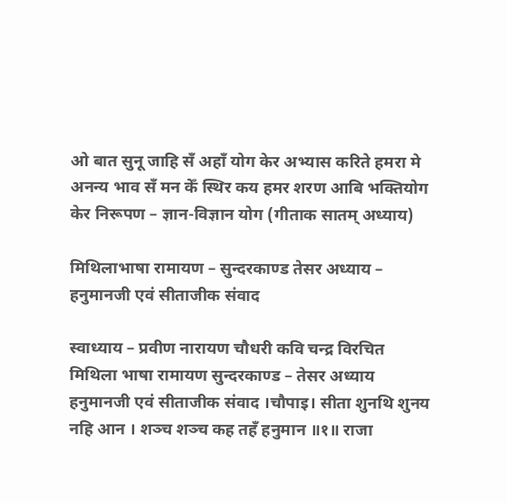ओ बात सुनू जाहि सँ अहाँ योग केर अभ्यास करिते हमरा मे अनन्य भाव सँ मन केँ स्थिर कय हमर शरण आबि भक्तियोग केर निरूपण – ज्ञान-विज्ञान योग (गीताक सातम् अध्याय)

मिथिलाभाषा रामायण – सुन्दरकाण्ड तेसर अध्याय – हनुमानजी एवं सीताजीक संवाद

स्वाध्याय – प्रवीण नारायण चौधरी कवि चन्द्र विरचित मिथिला भाषा रामायण सुन्दरकाण्ड – तेसर अध्याय हनुमानजी एवं सीताजीक संवाद ।चौपाइ। सीता शुनथि शुनय नहि आन । शञ्च शञ्च कह तहँ हनुमान ॥१॥ राजा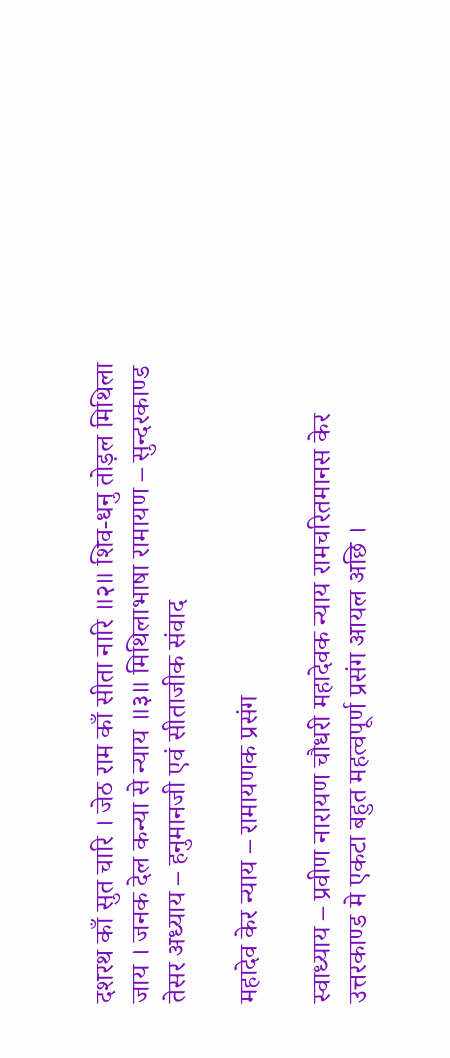दशरथ काँ सुत चारि । जेठ राम काँ सीता नारि ॥२॥ शिव-धनु तोड़ल मिथिला जाय । जनक देल कन्या से न्याय ॥३॥ मिथिलाभाषा रामायण – सुन्दरकाण्ड तेसर अध्याय – हनुमानजी एवं सीताजीक संवाद

महादेव केर न्याय – रामायणक प्रसंग

स्वाध्याय – प्रवीण नारायण चौधरी महादेवक न्याय रामचरितमानस केर उत्तरकाण्ड मे एकटा बहुत महत्वपूर्ण प्रसंग आयल अछि ।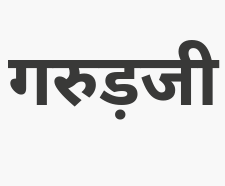गरुड़जी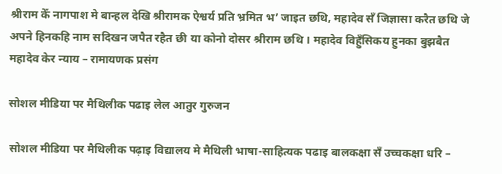श्रीराम केँ नागपाश मे बान्हल देखि श्रीरामक ऐश्वर्य प्रति भ्रमित भ’ जाइत छथि, महादेव सँ जिज्ञासा करैत छथि जे अपने हिनकहि नाम सदिखन जपैत रहैत छी या कोनो दोसर श्रीराम छथि । महादेव विहुँसिकय हुनका बुझबैत महादेव केर न्याय – रामायणक प्रसंग

सोशल मीडिया पर मैथिलीक पढाइ लेल आतुर गुरुजन

सोशल मीडिया पर मैथिलीक पढ़ाइ विद्यालय मे मैथिली भाषा-साहित्यक पढाइ बालकक्षा सँ उच्चकक्षा धरि –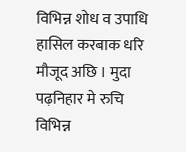विभिन्न शोध व उपाधि हासिल करबाक धरि मौजूद अछि । मुदा पढ़निहार मे रुचि विभिन्न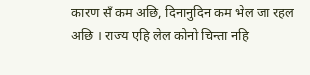कारण सँ कम अछि, दिनानुदिन कम भेल जा रहल अछि । राज्य एहि लेल कोनो चिन्ता नहि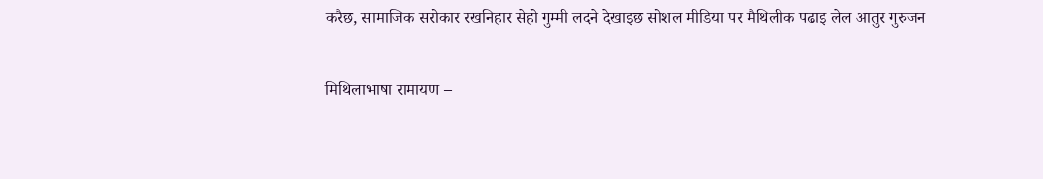करैछ, सामाजिक सरोकार रखनिहार सेहो गुम्मी लदने देखाइछ सोशल मीडिया पर मैथिलीक पढाइ लेल आतुर गुरुजन

मिथिलाभाषा रामायण –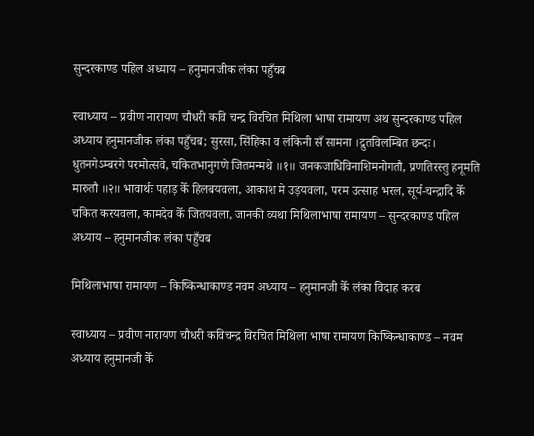सुन्दरकाण्ड पहिल अध्याय – हनुमानजीक लंका पहुँचब

स्वाध्याय – प्रवीण नारायण चौधरी कवि चन्द्र विरचित मिथिला भाषा रामायण अथ सुन्दरकाण्ड पहिल अध्याय हनुमानजीक लंका पहुँचब; सुरसा, सिंहिका व लंकिनी सँ सामना ।द्रुतविलम्बित छन्दः। धुतनगेऽम्बरगे परमोत्सवे, चकितभानुगणे जितमन्मथे ॥१॥ जनकजाधिविनाशिमनोगतौ, प्रणतिरस्तु हनूमति मारुतौ ॥२॥ भावार्थः पहाड़ केँ हिलबयवला, आकाश मे उड़यवला, परम उत्साह भरल, सूर्य-चन्द्रादि केँ चकित करयवला, कामदेव केँ जितयवला, जानकी व्यथा मिथिलाभाषा रामायण – सुन्दरकाण्ड पहिल अध्याय – हनुमानजीक लंका पहुँचब

मिथिलाभाषा रामायण – किष्किन्धाकाण्ड नवम अध्याय – हनुमानजी केँ लंका विदाह करब

स्वाध्याय – प्रवीण नारायण चौधरी कविचन्द्र विरचित मिथिला भाषा रामायण किष्किन्धाकाण्ड – नवम अध्याय हनुमानजी केँ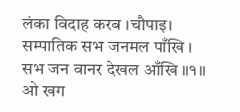लंका विदाह करब ।चौपाइ। सम्पातिक सभ जनमल पाँखि । सभ जन वानर देखल आँखि ॥१॥ ओ खग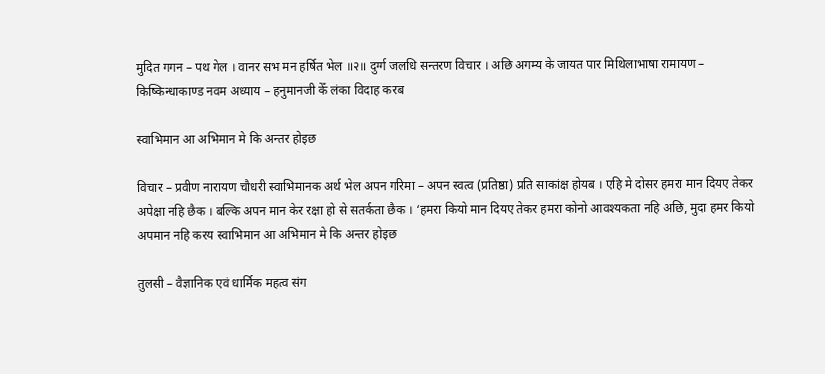मुदित गगन – पथ गेल । वानर सभ मन हर्षित भेल ॥२॥ दुर्ग्ग जलधि सन्तरण विचार । अछि अगम्य के जायत पार मिथिलाभाषा रामायण – किष्किन्धाकाण्ड नवम अध्याय – हनुमानजी केँ लंका विदाह करब

स्वाभिमान आ अभिमान मे कि अन्तर होइछ

विचार – प्रवीण नारायण चौधरी स्वाभिमानक अर्थ भेल अपन गरिमा – अपन स्वत्व (प्रतिष्ठा) प्रति साकांक्ष होयब । एहि मे दोसर हमरा मान दियए तेकर अपेक्षा नहि छैक । बल्कि अपन मान केर रक्षा हो से सतर्कता छैक । ‘हमरा कियो मान दियए तेकर हमरा कोनो आवश्यकता नहि अछि, मुदा हमर कियो अपमान नहि करय स्वाभिमान आ अभिमान मे कि अन्तर होइछ

तुलसी – वैज्ञानिक एवं धार्मिक महत्व संग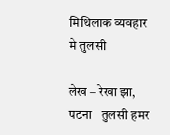मिथिलाक व्यवहार मे तुलसी

लेख – रेखा झा, पटना   तुलसी हमर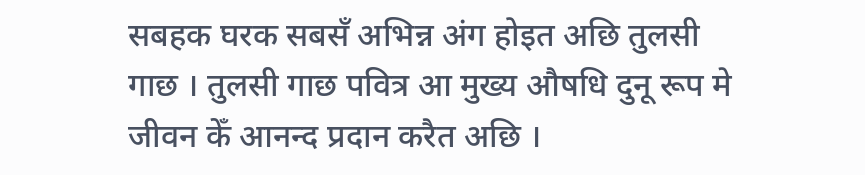सबहक घरक सबसँ अभिन्न अंग होइत अछि तुलसी गाछ । तुलसी गाछ पवित्र आ मुख्य औषधि दुनू रूप मे जीवन केँ आनन्द प्रदान करैत अछि ।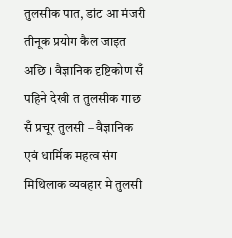तुलसीक पात, डांट आ मंजरी तीनूक प्रयोग कैल जाइत अछि । वैज्ञानिक दृष्टिकोण सँ पहिने देखी त तुलसीक गाछ सँ प्रचूर तुलसी – वैज्ञानिक एवं धार्मिक महत्व संग मिथिलाक व्यवहार मे तुलसी